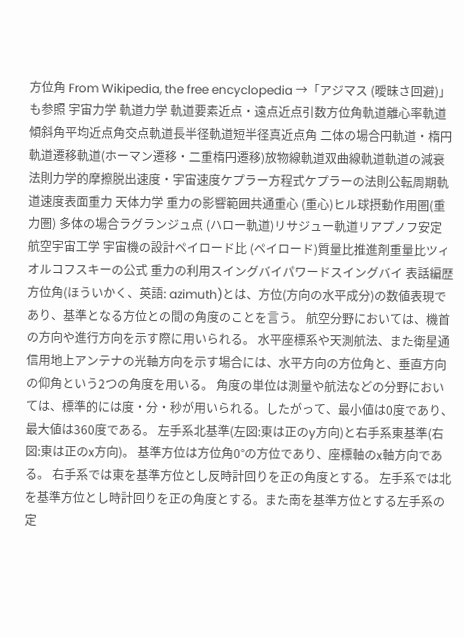方位角 From Wikipedia, the free encyclopedia →「アジマス (曖昧さ回避)」も参照 宇宙力学 軌道力学 軌道要素近点・遠点近点引数方位角軌道離心率軌道傾斜角平均近点角交点軌道長半径軌道短半径真近点角 二体の場合円軌道・楕円軌道遷移軌道(ホーマン遷移・二重楕円遷移)放物線軌道双曲線軌道軌道の減衰 法則力学的摩擦脱出速度・宇宙速度ケプラー方程式ケプラーの法則公転周期軌道速度表面重力 天体力学 重力の影響範囲共通重心 (重心)ヒル球摂動作用圏(重力圏) 多体の場合ラグランジュ点 (ハロー軌道)リサジュー軌道リアプノフ安定 航空宇宙工学 宇宙機の設計ペイロード比 (ペイロード)質量比推進剤重量比ツィオルコフスキーの公式 重力の利用スイングバイパワードスイングバイ 表話編歴 方位角(ほういかく、英語: azimuth)とは、方位(方向の水平成分)の数値表現であり、基準となる方位との間の角度のことを言う。 航空分野においては、機首の方向や進行方向を示す際に用いられる。 水平座標系や天測航法、また衛星通信用地上アンテナの光軸方向を示す場合には、水平方向の方位角と、垂直方向の仰角という2つの角度を用いる。 角度の単位は測量や航法などの分野においては、標準的には度・分・秒が用いられる。したがって、最小値は0度であり、最大値は360度である。 左手系北基準(左図:東は正のy方向)と右手系東基準(右図:東は正のx方向)。 基準方位は方位角0°の方位であり、座標軸のx軸方向である。 右手系では東を基準方位とし反時計回りを正の角度とする。 左手系では北を基準方位とし時計回りを正の角度とする。また南を基準方位とする左手系の定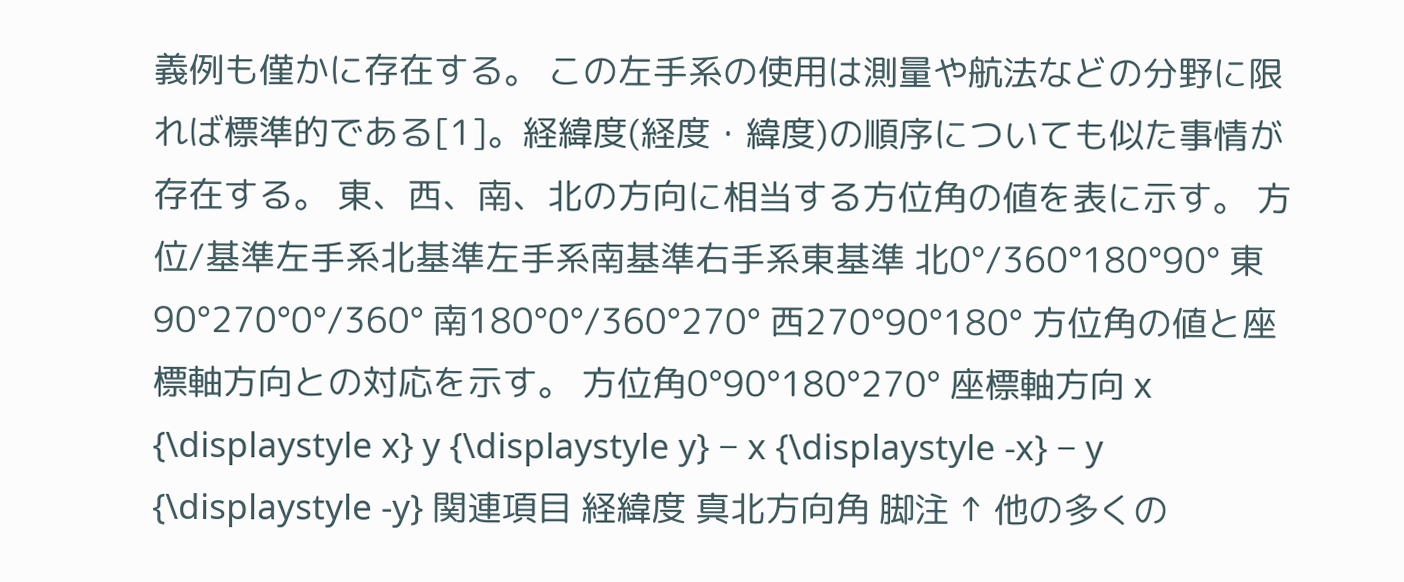義例も僅かに存在する。 この左手系の使用は測量や航法などの分野に限れば標準的である[1]。経緯度(経度・緯度)の順序についても似た事情が存在する。 東、西、南、北の方向に相当する方位角の値を表に示す。 方位/基準左手系北基準左手系南基準右手系東基準 北0°/360°180°90° 東90°270°0°/360° 南180°0°/360°270° 西270°90°180° 方位角の値と座標軸方向との対応を示す。 方位角0°90°180°270° 座標軸方向 x {\displaystyle x} y {\displaystyle y} − x {\displaystyle -x} − y {\displaystyle -y} 関連項目 経緯度 真北方向角 脚注 ↑ 他の多くの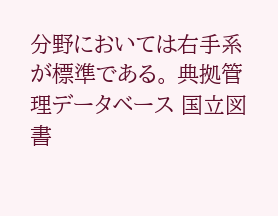分野においては右手系が標準である。 典拠管理データベース 国立図書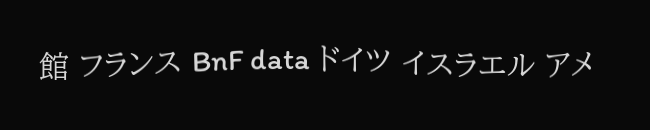館 フランス BnF data ドイツ イスラエル アメ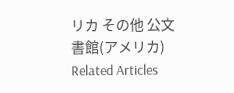リカ その他 公文書館(アメリカ) Related Articles